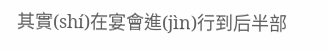其實(shí)在宴會進(jìn)行到后半部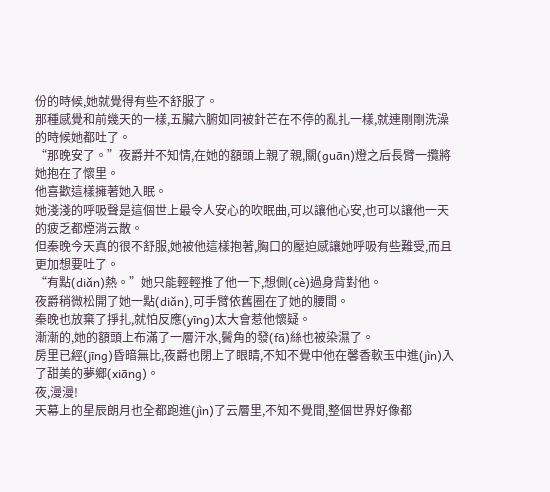份的時候,她就覺得有些不舒服了。
那種感覺和前幾天的一樣,五臟六腑如同被針芒在不停的亂扎一樣,就連剛剛洗澡的時候她都吐了。
“那晚安了。”夜爵并不知情,在她的額頭上親了親,關(guān)燈之后長臂一攬將她抱在了懷里。
他喜歡這樣擁著她入眠。
她淺淺的呼吸聲是這個世上最令人安心的吹眠曲,可以讓他心安,也可以讓他一天的疲乏都煙消云散。
但秦晚今天真的很不舒服,她被他這樣抱著,胸口的壓迫感讓她呼吸有些難受,而且更加想要吐了。
“有點(diǎn)熱。”她只能輕輕推了他一下,想側(cè)過身背對他。
夜爵稍微松開了她一點(diǎn),可手臂依舊圈在了她的腰間。
秦晚也放棄了掙扎,就怕反應(yīng)太大會惹他懷疑。
漸漸的,她的額頭上布滿了一層汗水,鬢角的發(fā)絲也被染濕了。
房里已經(jīng)昏暗無比,夜爵也閉上了眼睛,不知不覺中他在馨香軟玉中進(jìn)入了甜美的夢鄉(xiāng)。
夜,漫漫!
天幕上的星辰朗月也全都跑進(jìn)了云層里,不知不覺間,整個世界好像都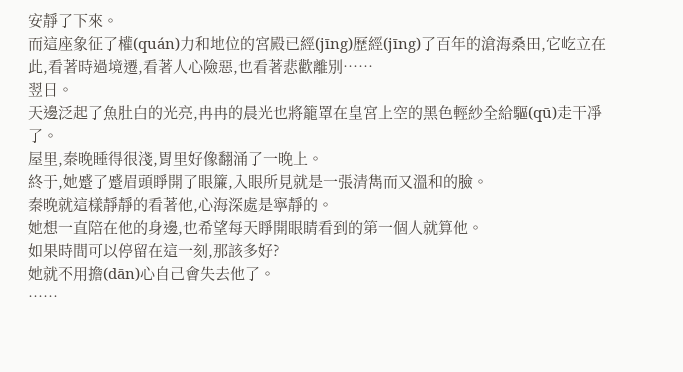安靜了下來。
而這座象征了權(quán)力和地位的宮殿已經(jīng)歷經(jīng)了百年的滄海桑田,它屹立在此,看著時過境遷,看著人心險惡,也看著悲歡離別……
翌日。
天邊泛起了魚肚白的光亮,冉冉的晨光也將籠罩在皇宮上空的黑色輕紗全給驅(qū)走干凈了。
屋里,秦晚睡得很淺,胃里好像翻涌了一晚上。
終于,她蹙了蹙眉頭睜開了眼簾,入眼所見就是一張清雋而又溫和的臉。
秦晚就這樣靜靜的看著他,心海深處是寧靜的。
她想一直陪在他的身邊,也希望每天睜開眼睛看到的第一個人就算他。
如果時間可以停留在這一刻,那該多好?
她就不用擔(dān)心自己會失去他了。
……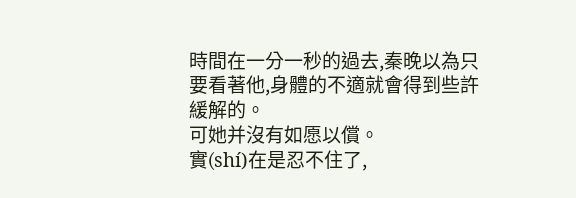時間在一分一秒的過去,秦晚以為只要看著他,身體的不適就會得到些許緩解的。
可她并沒有如愿以償。
實(shí)在是忍不住了,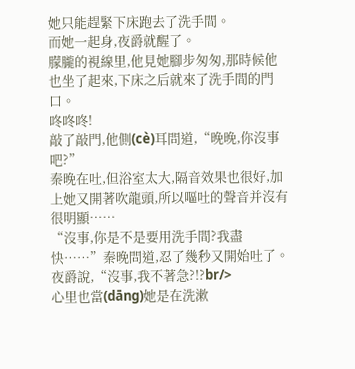她只能趕緊下床跑去了洗手間。
而她一起身,夜爵就醒了。
朦朧的視線里,他見她腳步匆匆,那時候他也坐了起來,下床之后就來了洗手間的門口。
咚咚咚!
敲了敲門,他側(cè)耳問道,“晚晚,你沒事吧?”
秦晚在吐,但浴室太大,隔音效果也很好,加上她又開著吹龍頭,所以嘔吐的聲音并沒有很明顯……
“沒事,你是不是要用洗手間?我盡快……”秦晚問道,忍了幾秒又開始吐了。
夜爵說,“沒事,我不著急?!?br/>
心里也當(dāng)她是在洗漱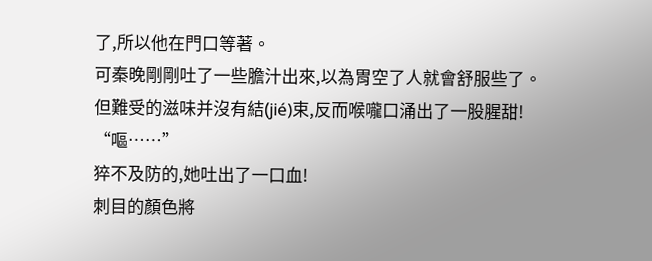了,所以他在門口等著。
可秦晚剛剛吐了一些膽汁出來,以為胃空了人就會舒服些了。
但難受的滋味并沒有結(jié)束,反而喉嚨口涌出了一股腥甜!
“嘔……”
猝不及防的,她吐出了一口血!
刺目的顏色將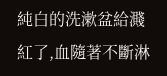純白的洗漱盆給濺紅了,血隨著不斷淋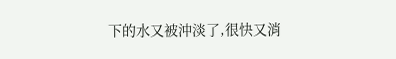下的水又被沖淡了,很快又消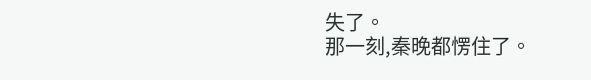失了。
那一刻,秦晚都愣住了。